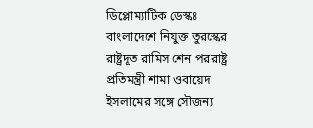ডিপ্লোম্যাটিক ডেস্কঃ
বাংলাদেশে নিযুক্ত তুরস্কের রাষ্ট্রদূত রামিস শেন পররাষ্ট্র প্রতিমন্ত্রী শামা ওবায়েদ ইসলামের সঙ্গে সৌজন্য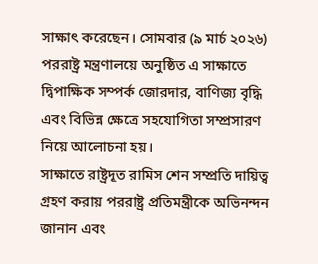সাক্ষাৎ করেছেন। সোমবার (৯ মার্চ ২০২৬) পররাষ্ট্র মন্ত্রণালয়ে অনুষ্ঠিত এ সাক্ষাতে দ্বিপাক্ষিক সম্পর্ক জোরদার, বাণিজ্য বৃদ্ধি এবং বিভিন্ন ক্ষেত্রে সহযোগিতা সম্প্রসারণ নিয়ে আলোচনা হয়।
সাক্ষাতে রাষ্ট্রদূত রামিস শেন সম্প্রতি দায়িত্ব গ্রহণ করায় পররাষ্ট্র প্রতিমন্ত্রীকে অভিনন্দন জানান এবং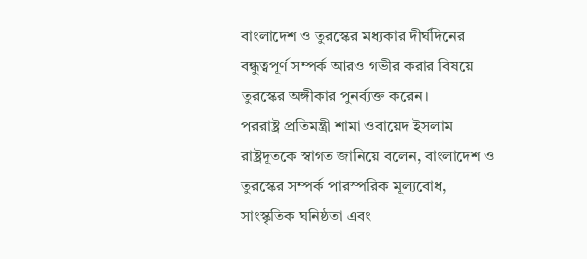বাংলাদেশ ও তুরস্কের মধ্যকার দীর্ঘদিনের বন্ধুত্বপূর্ণ সম্পর্ক আরও গভীর করার বিষয়ে তুরস্কের অঙ্গীকার পুনর্ব্যক্ত করেন।
পররাষ্ট্র প্রতিমন্ত্রী শামা ওবায়েদ ইসলাম রাষ্ট্রদূতকে স্বাগত জানিয়ে বলেন, বাংলাদেশ ও তুরস্কের সম্পর্ক পারস্পরিক মূল্যবোধ, সাংস্কৃতিক ঘনিষ্ঠতা এবং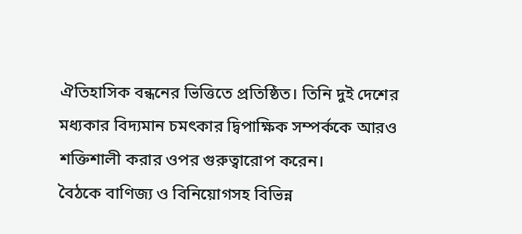ঐতিহাসিক বন্ধনের ভিত্তিতে প্রতিষ্ঠিত। তিনি দুই দেশের মধ্যকার বিদ্যমান চমৎকার দ্বিপাক্ষিক সম্পর্ককে আরও শক্তিশালী করার ওপর গুরুত্বারোপ করেন।
বৈঠকে বাণিজ্য ও বিনিয়োগসহ বিভিন্ন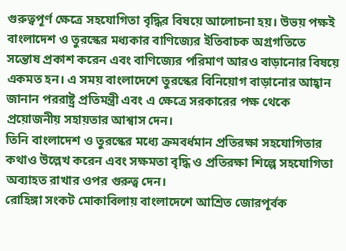গুরুত্বপূর্ণ ক্ষেত্রে সহযোগিতা বৃদ্ধির বিষয়ে আলোচনা হয়। উভয় পক্ষই বাংলাদেশ ও তুরস্কের মধ্যকার বাণিজ্যের ইতিবাচক অগ্রগতিতে সন্তোষ প্রকাশ করেন এবং বাণিজ্যের পরিমাণ আরও বাড়ানোর বিষয়ে একমত হন। এ সময় বাংলাদেশে তুরস্কের বিনিয়োগ বাড়ানোর আহ্বান জানান পররাষ্ট্র প্রতিমন্ত্রী এবং এ ক্ষেত্রে সরকারের পক্ষ থেকে প্রয়োজনীয় সহায়তার আশ্বাস দেন।
তিনি বাংলাদেশ ও তুরস্কের মধ্যে ক্রমবর্ধমান প্রতিরক্ষা সহযোগিতার কথাও উল্লেখ করেন এবং সক্ষমতা বৃদ্ধি ও প্রতিরক্ষা শিল্পে সহযোগিতা অব্যাহত রাখার ওপর গুরুত্ব দেন।
রোহিঙ্গা সংকট মোকাবিলায় বাংলাদেশে আশ্রিত জোরপূর্বক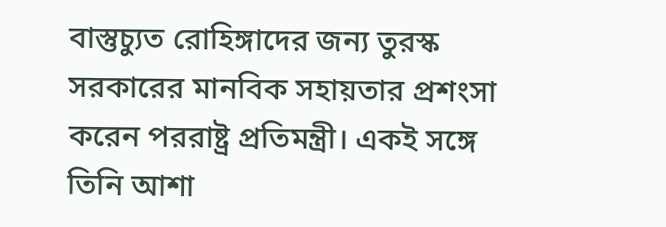বাস্তুচ্যুত রোহিঙ্গাদের জন্য তুরস্ক সরকারের মানবিক সহায়তার প্রশংসা করেন পররাষ্ট্র প্রতিমন্ত্রী। একই সঙ্গে তিনি আশা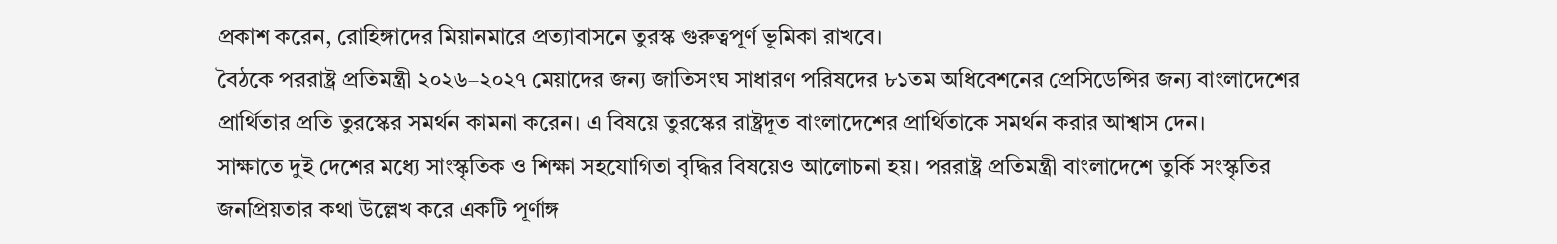প্রকাশ করেন, রোহিঙ্গাদের মিয়ানমারে প্রত্যাবাসনে তুরস্ক গুরুত্বপূর্ণ ভূমিকা রাখবে।
বৈঠকে পররাষ্ট্র প্রতিমন্ত্রী ২০২৬–২০২৭ মেয়াদের জন্য জাতিসংঘ সাধারণ পরিষদের ৮১তম অধিবেশনের প্রেসিডেন্সির জন্য বাংলাদেশের প্রার্থিতার প্রতি তুরস্কের সমর্থন কামনা করেন। এ বিষয়ে তুরস্কের রাষ্ট্রদূত বাংলাদেশের প্রার্থিতাকে সমর্থন করার আশ্বাস দেন।
সাক্ষাতে দুই দেশের মধ্যে সাংস্কৃতিক ও শিক্ষা সহযোগিতা বৃদ্ধির বিষয়েও আলোচনা হয়। পররাষ্ট্র প্রতিমন্ত্রী বাংলাদেশে তুর্কি সংস্কৃতির জনপ্রিয়তার কথা উল্লেখ করে একটি পূর্ণাঙ্গ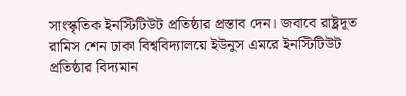সাংস্কৃতিক ইনস্টিটিউট প্রতিষ্ঠার প্রস্তাব দেন। জবাবে রাষ্ট্রদূত রামিস শেন ঢাকা বিশ্ববিদ্যালয়ে ইউনুস এমরে ইনস্টিটিউট প্রতিষ্ঠার বিদ্যমান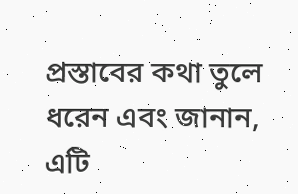প্রস্তাবের কথা তুলে ধরেন এবং জানান, এটি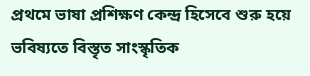প্রথমে ভাষা প্রশিক্ষণ কেন্দ্র হিসেবে শুরু হয়ে ভবিষ্যতে বিস্তৃত সাংস্কৃতিক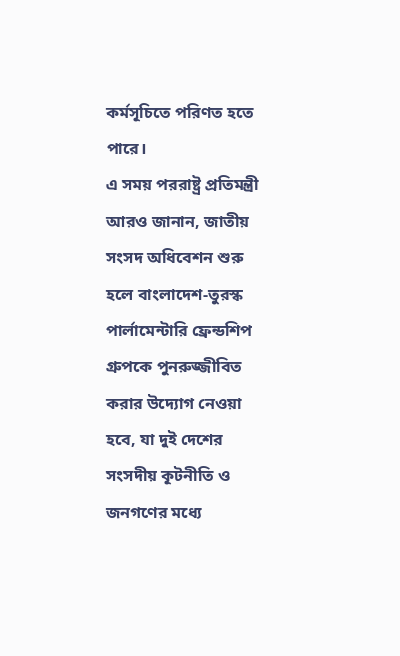কর্মসূচিতে পরিণত হতে পারে।
এ সময় পররাষ্ট্র প্রতিমন্ত্রী আরও জানান, জাতীয় সংসদ অধিবেশন শুরু হলে বাংলাদেশ-তুরস্ক পার্লামেন্টারি ফ্রেন্ডশিপ গ্রুপকে পুনরুজ্জীবিত করার উদ্যোগ নেওয়া হবে, যা দুই দেশের সংসদীয় কূটনীতি ও জনগণের মধ্যে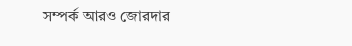সম্পর্ক আরও জোরদার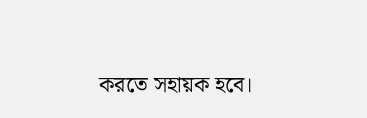করতে সহায়ক হবে।